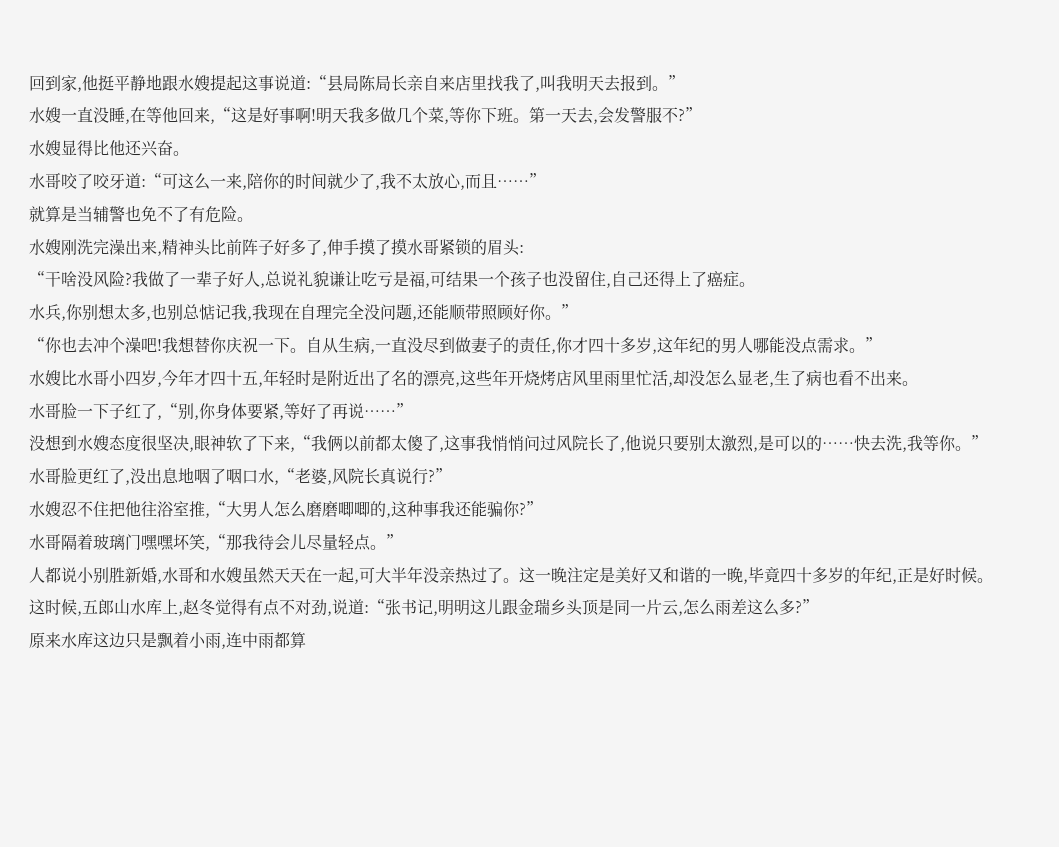回到家,他挺平静地跟水嫂提起这事说道:“县局陈局长亲自来店里找我了,叫我明天去报到。”
水嫂一直没睡,在等他回来,“这是好事啊!明天我多做几个菜,等你下班。第一天去,会发警服不?”
水嫂显得比他还兴奋。
水哥咬了咬牙道:“可这么一来,陪你的时间就少了,我不太放心,而且……”
就算是当辅警也免不了有危险。
水嫂刚洗完澡出来,精神头比前阵子好多了,伸手摸了摸水哥紧锁的眉头:
“干啥没风险?我做了一辈子好人,总说礼貌谦让吃亏是福,可结果一个孩子也没留住,自己还得上了癌症。
水兵,你别想太多,也别总惦记我,我现在自理完全没问题,还能顺带照顾好你。”
“你也去冲个澡吧!我想替你庆祝一下。自从生病,一直没尽到做妻子的责任,你才四十多岁,这年纪的男人哪能没点需求。”
水嫂比水哥小四岁,今年才四十五,年轻时是附近出了名的漂亮,这些年开烧烤店风里雨里忙活,却没怎么显老,生了病也看不出来。
水哥脸一下子红了,“别,你身体要紧,等好了再说……”
没想到水嫂态度很坚决,眼神软了下来,“我俩以前都太傻了,这事我悄悄问过风院长了,他说只要别太激烈,是可以的……快去洗,我等你。”
水哥脸更红了,没出息地咽了咽口水,“老婆,风院长真说行?”
水嫂忍不住把他往浴室推,“大男人怎么磨磨唧唧的,这种事我还能骗你?”
水哥隔着玻璃门嘿嘿坏笑,“那我待会儿尽量轻点。”
人都说小别胜新婚,水哥和水嫂虽然天天在一起,可大半年没亲热过了。这一晚注定是美好又和谐的一晚,毕竟四十多岁的年纪,正是好时候。
这时候,五郎山水库上,赵冬觉得有点不对劲,说道:“张书记,明明这儿跟金瑞乡头顶是同一片云,怎么雨差这么多?”
原来水库这边只是飘着小雨,连中雨都算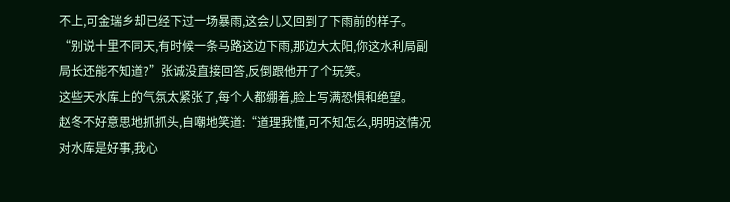不上,可金瑞乡却已经下过一场暴雨,这会儿又回到了下雨前的样子。
“别说十里不同天,有时候一条马路这边下雨,那边大太阳,你这水利局副局长还能不知道?”张诚没直接回答,反倒跟他开了个玩笑。
这些天水库上的气氛太紧张了,每个人都绷着,脸上写满恐惧和绝望。
赵冬不好意思地抓抓头,自嘲地笑道:“道理我懂,可不知怎么,明明这情况对水库是好事,我心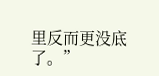里反而更没底了。”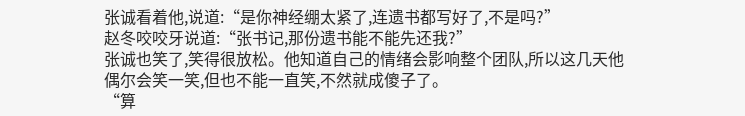张诚看着他,说道:“是你神经绷太紧了,连遗书都写好了,不是吗?”
赵冬咬咬牙说道:“张书记,那份遗书能不能先还我?”
张诚也笑了,笑得很放松。他知道自己的情绪会影响整个团队,所以这几天他偶尔会笑一笑,但也不能一直笑,不然就成傻子了。
“算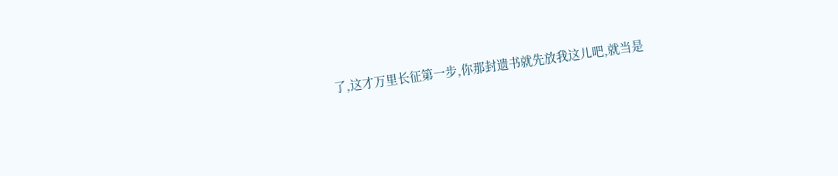了,这才万里长征第一步,你那封遗书就先放我这儿吧,就当是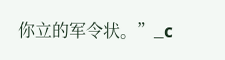你立的军令状。”_c